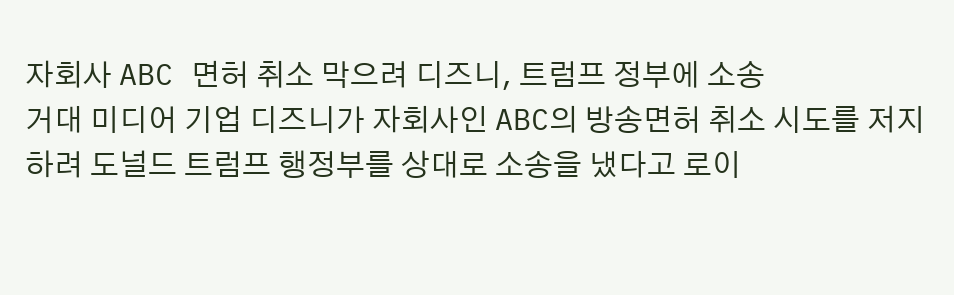자회사 ABC 면허 취소 막으려 디즈니, 트럼프 정부에 소송
거대 미디어 기업 디즈니가 자회사인 ABC의 방송면허 취소 시도를 저지하려 도널드 트럼프 행정부를 상대로 소송을 냈다고 로이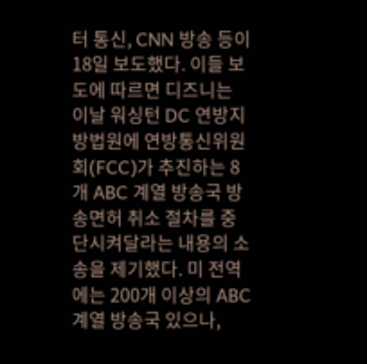터 통신, CNN 방송 등이 18일 보도했다. 이들 보도에 따르면 디즈니는 이날 워싱턴 DC 연방지방법원에 연방통신위원회(FCC)가 추진하는 8개 ABC 계열 방송국 방송면허 취소 절차를 중단시켜달라는 내용의 소송을 제기했다. 미 전역에는 200개 이상의 ABC 계열 방송국 있으나,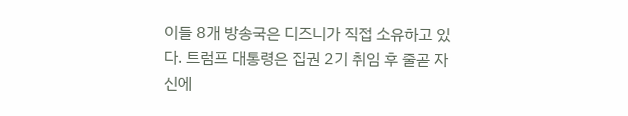이들 8개 방송국은 디즈니가 직접 소유하고 있다. 트럼프 대통령은 집권 2기 취임 후 줄곧 자신에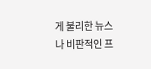게 불리한 뉴스나 비판적인 프